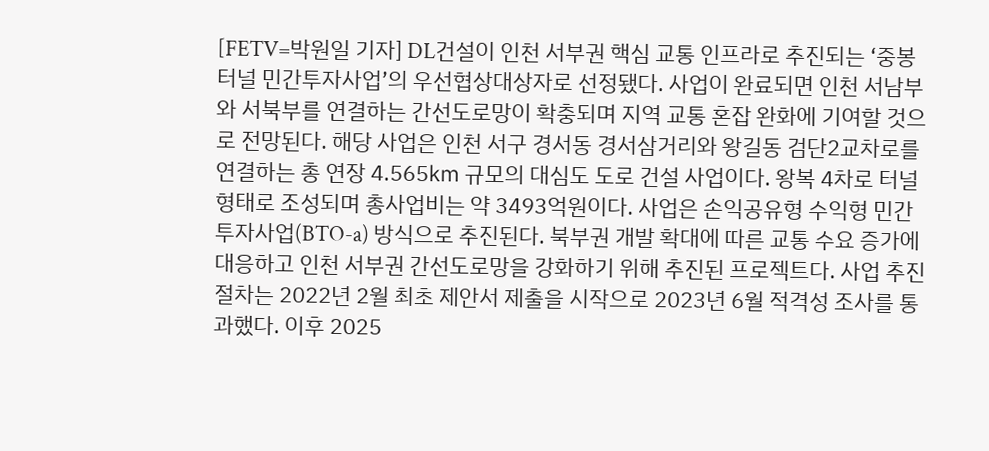[FETV=박원일 기자] DL건설이 인천 서부권 핵심 교통 인프라로 추진되는 ‘중봉터널 민간투자사업’의 우선협상대상자로 선정됐다. 사업이 완료되면 인천 서남부와 서북부를 연결하는 간선도로망이 확충되며 지역 교통 혼잡 완화에 기여할 것으로 전망된다. 해당 사업은 인천 서구 경서동 경서삼거리와 왕길동 검단2교차로를 연결하는 총 연장 4.565㎞ 규모의 대심도 도로 건설 사업이다. 왕복 4차로 터널 형태로 조성되며 총사업비는 약 3493억원이다. 사업은 손익공유형 수익형 민간투자사업(BTO-a) 방식으로 추진된다. 북부권 개발 확대에 따른 교통 수요 증가에 대응하고 인천 서부권 간선도로망을 강화하기 위해 추진된 프로젝트다. 사업 추진 절차는 2022년 2월 최초 제안서 제출을 시작으로 2023년 6월 적격성 조사를 통과했다. 이후 2025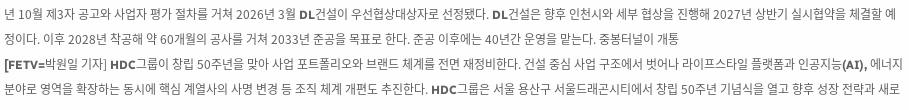년 10월 제3자 공고와 사업자 평가 절차를 거쳐 2026년 3월 DL건설이 우선협상대상자로 선정됐다. DL건설은 향후 인천시와 세부 협상을 진행해 2027년 상반기 실시협약을 체결할 예정이다. 이후 2028년 착공해 약 60개월의 공사를 거쳐 2033년 준공을 목표로 한다. 준공 이후에는 40년간 운영을 맡는다. 중봉터널이 개통
[FETV=박원일 기자] HDC그룹이 창립 50주년을 맞아 사업 포트폴리오와 브랜드 체계를 전면 재정비한다. 건설 중심 사업 구조에서 벗어나 라이프스타일 플랫폼과 인공지능(AI), 에너지 분야로 영역을 확장하는 동시에 핵심 계열사의 사명 변경 등 조직 체계 개편도 추진한다. HDC그룹은 서울 용산구 서울드래곤시티에서 창립 50주년 기념식을 열고 향후 성장 전략과 새로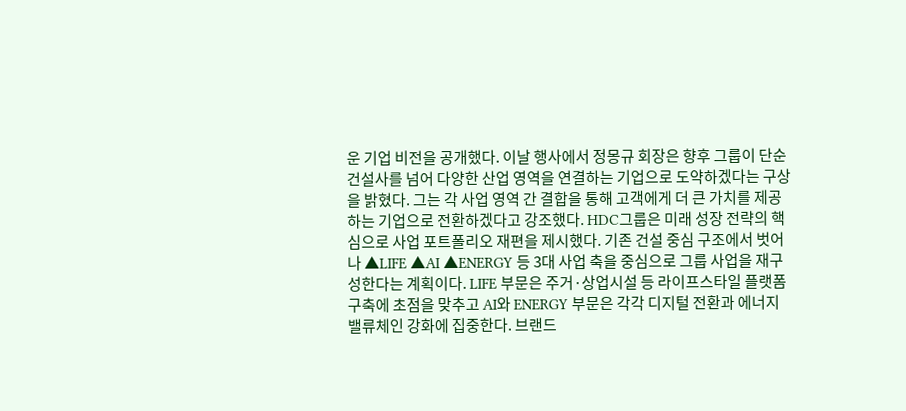운 기업 비전을 공개했다. 이날 행사에서 정몽규 회장은 향후 그룹이 단순 건설사를 넘어 다양한 산업 영역을 연결하는 기업으로 도약하겠다는 구상을 밝혔다. 그는 각 사업 영역 간 결합을 통해 고객에게 더 큰 가치를 제공하는 기업으로 전환하겠다고 강조했다. HDC그룹은 미래 성장 전략의 핵심으로 사업 포트폴리오 재편을 제시했다. 기존 건설 중심 구조에서 벗어나 ▲LIFE ▲AI ▲ENERGY 등 3대 사업 축을 중심으로 그룹 사업을 재구성한다는 계획이다. LIFE 부문은 주거·상업시설 등 라이프스타일 플랫폼 구축에 초점을 맞추고 AI와 ENERGY 부문은 각각 디지털 전환과 에너지 밸류체인 강화에 집중한다. 브랜드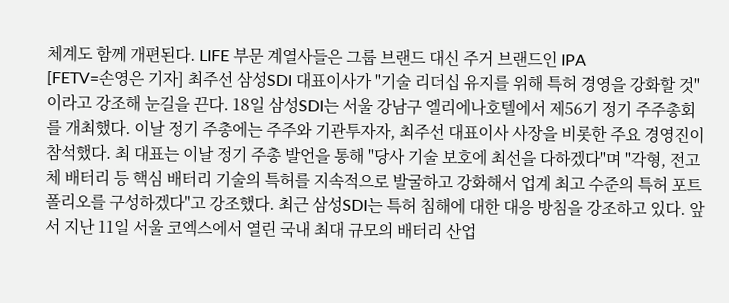체계도 함께 개편된다. LIFE 부문 계열사들은 그룹 브랜드 대신 주거 브랜드인 IPA
[FETV=손영은 기자] 최주선 삼성SDI 대표이사가 "기술 리더십 유지를 위해 특허 경영을 강화할 것"이라고 강조해 눈길을 끈다. 18일 삼성SDI는 서울 강남구 엘리에나호텔에서 제56기 정기 주주총회를 개최했다. 이날 정기 주총에는 주주와 기관투자자, 최주선 대표이사 사장을 비롯한 주요 경영진이 참석했다. 최 대표는 이날 정기 주총 발언을 통해 "당사 기술 보호에 최선을 다하겠다"며 "각형, 전고체 배터리 등 핵심 배터리 기술의 특허를 지속적으로 발굴하고 강화해서 업계 최고 수준의 특허 포트폴리오를 구성하겠다"고 강조했다. 최근 삼성SDI는 특허 침해에 대한 대응 방침을 강조하고 있다. 앞서 지난 11일 서울 코엑스에서 열린 국내 최대 규모의 배터리 산업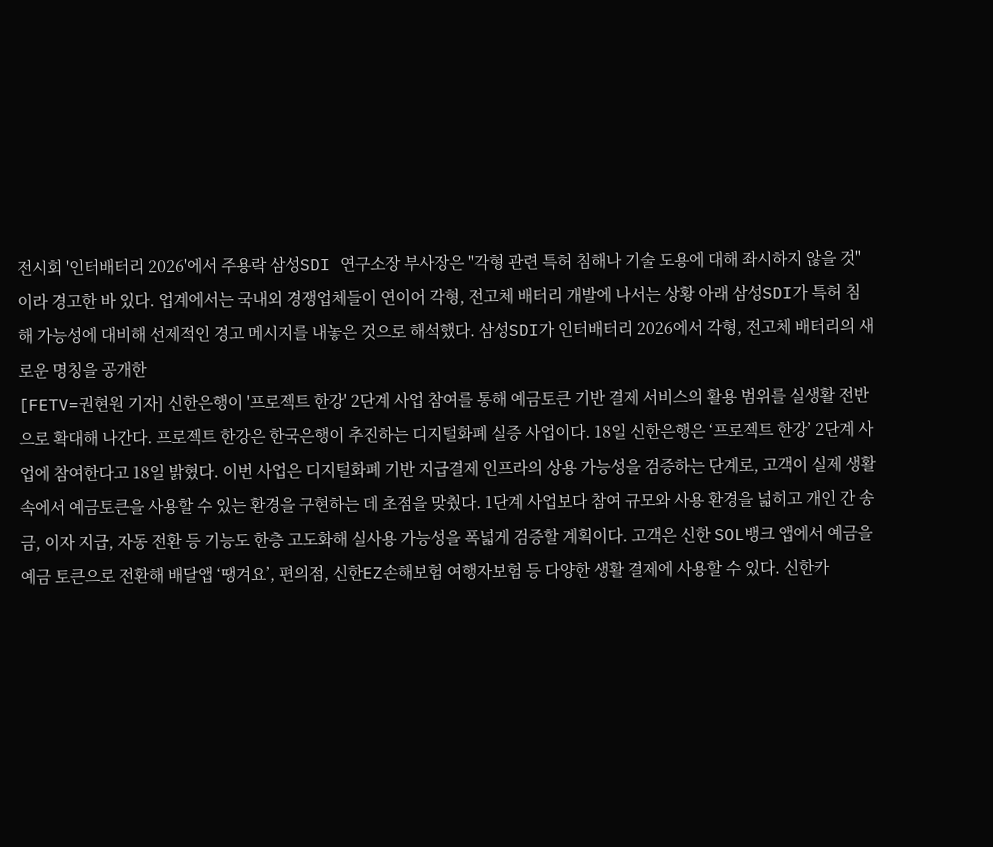전시회 '인터배터리 2026'에서 주용락 삼성SDI 연구소장 부사장은 "각형 관련 특허 침해나 기술 도용에 대해 좌시하지 않을 것"이라 경고한 바 있다. 업계에서는 국내외 경쟁업체들이 연이어 각형, 전고체 배터리 개발에 나서는 상황 아래 삼성SDI가 특허 침해 가능성에 대비해 선제적인 경고 메시지를 내놓은 것으로 해석했다. 삼성SDI가 인터배터리 2026에서 각형, 전고체 배터리의 새로운 명칭을 공개한
[FETV=권현원 기자] 신한은행이 '프로젝트 한강' 2단계 사업 참여를 통해 예금토큰 기반 결제 서비스의 활용 범위를 실생활 전반으로 확대해 나간다. 프로젝트 한강은 한국은행이 추진하는 디지털화폐 실증 사업이다. 18일 신한은행은 ‘프로젝트 한강’ 2단계 사업에 참여한다고 18일 밝혔다. 이번 사업은 디지털화폐 기반 지급결제 인프라의 상용 가능성을 검증하는 단계로, 고객이 실제 생활 속에서 예금토큰을 사용할 수 있는 환경을 구현하는 데 초점을 맞췄다. 1단계 사업보다 참여 규모와 사용 환경을 넓히고 개인 간 송금, 이자 지급, 자동 전환 등 기능도 한층 고도화해 실사용 가능성을 폭넓게 검증할 계획이다. 고객은 신한 SOL뱅크 앱에서 예금을 예금 토큰으로 전환해 배달앱 ‘땡겨요’, 편의점, 신한EZ손해보험 여행자보험 등 다양한 생활 결제에 사용할 수 있다. 신한카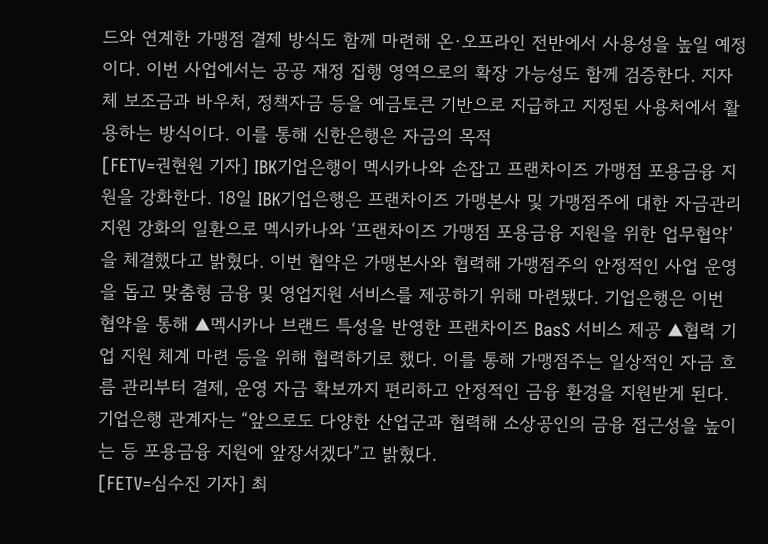드와 연계한 가맹점 결제 방식도 함께 마련해 온·오프라인 전반에서 사용성을 높일 예정이다. 이번 사업에서는 공공 재정 집행 영역으로의 확장 가능성도 함께 검증한다. 지자체 보조금과 바우처, 정책자금 등을 예금토큰 기반으로 지급하고 지정된 사용처에서 활용하는 방식이다. 이를 통해 신한은행은 자금의 목적
[FETV=권현원 기자] IBK기업은행이 멕시카나와 손잡고 프랜차이즈 가맹점 포용금융 지원을 강화한다. 18일 IBK기업은행은 프랜차이즈 가맹본사 및 가맹점주에 대한 자금관리 지원 강화의 일환으로 멕시카나와 ‘프랜차이즈 가맹점 포용금융 지원을 위한 업무협약’을 체결했다고 밝혔다. 이번 협약은 가맹본사와 협력해 가맹점주의 안정적인 사업 운영을 돕고 맞춤형 금융 및 영업지원 서비스를 제공하기 위해 마련됐다. 기업은행은 이번 협약을 통해 ▲멕시카나 브랜드 특성을 반영한 프랜차이즈 BasS 서비스 제공 ▲협력 기업 지원 체계 마련 등을 위해 협력하기로 했다. 이를 통해 가맹점주는 일상적인 자금 흐름 관리부터 결제, 운영 자금 확보까지 편리하고 안정적인 금융 환경을 지원받게 된다. 기업은행 관계자는 “앞으로도 다양한 산업군과 협력해 소상공인의 금융 접근성을 높이는 등 포용금융 지원에 앞장서겠다”고 밝혔다.
[FETV=심수진 기자] 최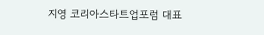지영 코리아스타트업포럼 대표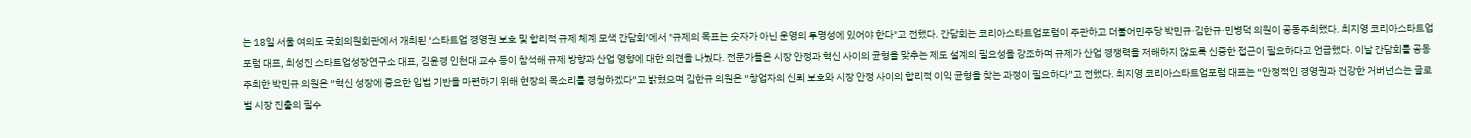는 18일 서울 여의도 국회의원회관에서 개최된 ‘스타트업 경영권 보호 및 합리적 규제 체계 모색 간담회’에서 "규제의 목표는 숫자가 아닌 운영의 투명성에 있어야 한다"고 전했다. 간담회는 코리아스타트업포럼이 주관하고 더불어민주당 박민규·김한규·민병덕 의원이 공동주최했다. 최지영 코리아스타트업포럼 대표, 최성진 스타트업성장연구소 대표, 김윤경 인천대 교수 등이 참석해 규제 방향과 산업 영향에 대한 의견을 나눴다. 전문가들은 시장 안정과 혁신 사이의 균형을 맞추는 제도 설계의 필요성을 강조하며 규제가 산업 경쟁력을 저해하지 않도록 신중한 접근이 필요하다고 언급했다. 이날 간담회를 공동 주최한 박민규 의원은 “혁신 성장에 중요한 입법 기반을 마련하기 위해 현장의 목소리를 경청하겠다”고 밝혔으며 김한규 의원은 “창업자의 신뢰 보호와 시장 안정 사이의 합리적 이익 균형을 찾는 과정이 필요하다”고 전했다. 최지영 코리아스타트업포럼 대표는 “안정적인 경영권과 건강한 거버넌스는 글로벌 시장 진출의 필수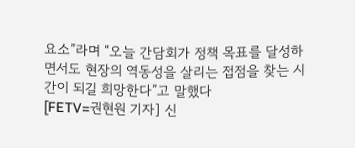요소”라며 “오늘 간담회가 정책 목표를 달성하면서도 현장의 역동성을 살리는 접점을 찾는 시간이 되길 희망한다”고 말했다
[FETV=권현원 기자] 신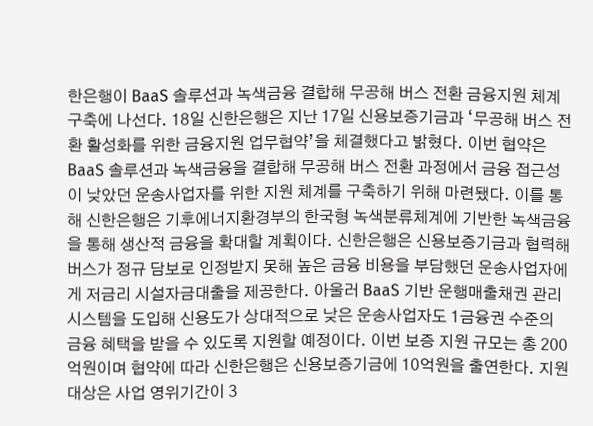한은행이 BaaS 솔루션과 녹색금융 결합해 무공해 버스 전환 금융지원 체계 구축에 나선다. 18일 신한은행은 지난 17일 신용보증기금과 ‘무공해 버스 전환 활성화를 위한 금융지원 업무협약’을 체결했다고 밝혔다. 이번 협약은 BaaS 솔루션과 녹색금융을 결합해 무공해 버스 전환 과정에서 금융 접근성이 낮았던 운송사업자를 위한 지원 체계를 구축하기 위해 마련됐다. 이를 통해 신한은행은 기후에너지환경부의 한국형 녹색분류체계에 기반한 녹색금융을 통해 생산적 금융을 확대할 계획이다. 신한은행은 신용보증기금과 협력해 버스가 정규 담보로 인정받지 못해 높은 금융 비용을 부담했던 운송사업자에게 저금리 시설자금대출을 제공한다. 아울러 BaaS 기반 운행매출채권 관리 시스템을 도입해 신용도가 상대적으로 낮은 운송사업자도 1금융권 수준의 금융 혜택을 받을 수 있도록 지원할 예정이다. 이번 보증 지원 규모는 총 200억원이며 협약에 따라 신한은행은 신용보증기금에 10억원을 출연한다. 지원 대상은 사업 영위기간이 3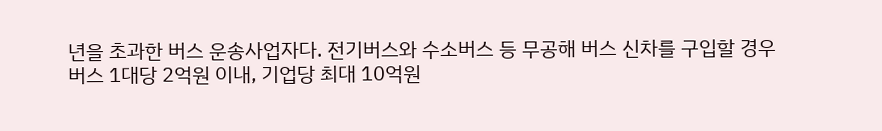년을 초과한 버스 운송사업자다. 전기버스와 수소버스 등 무공해 버스 신차를 구입할 경우 버스 1대당 2억원 이내, 기업당 최대 10억원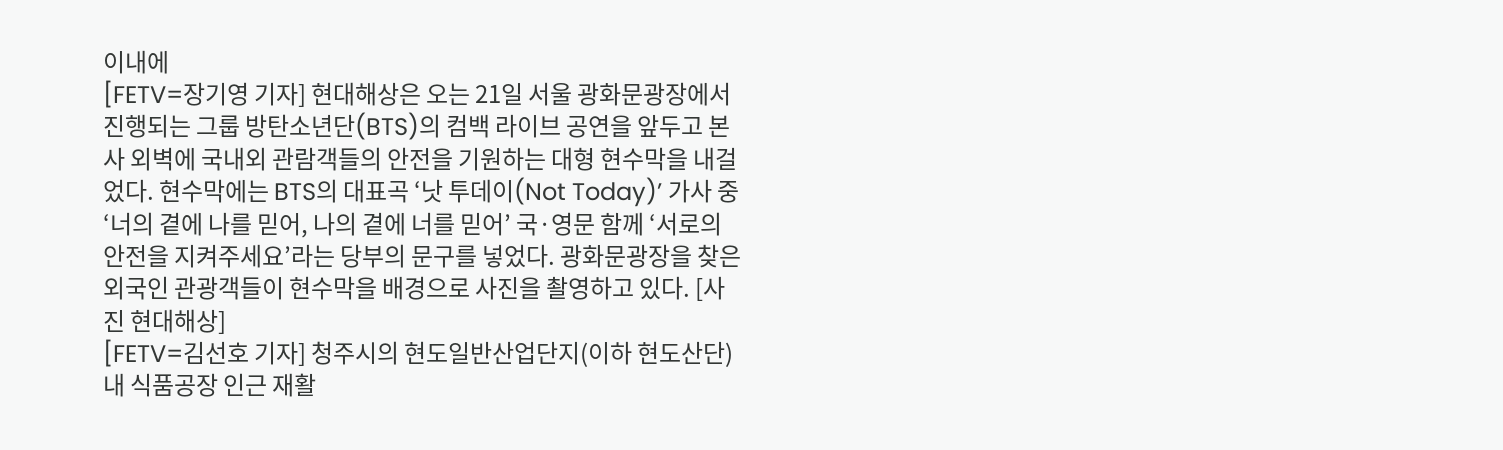이내에
[FETV=장기영 기자] 현대해상은 오는 21일 서울 광화문광장에서 진행되는 그룹 방탄소년단(BTS)의 컴백 라이브 공연을 앞두고 본사 외벽에 국내외 관람객들의 안전을 기원하는 대형 현수막을 내걸었다. 현수막에는 BTS의 대표곡 ‘낫 투데이(Not Today)’ 가사 중 ‘너의 곁에 나를 믿어, 나의 곁에 너를 믿어’ 국·영문 함께 ‘서로의 안전을 지켜주세요’라는 당부의 문구를 넣었다. 광화문광장을 찾은 외국인 관광객들이 현수막을 배경으로 사진을 촬영하고 있다. [사진 현대해상]
[FETV=김선호 기자] 청주시의 현도일반산업단지(이하 현도산단) 내 식품공장 인근 재활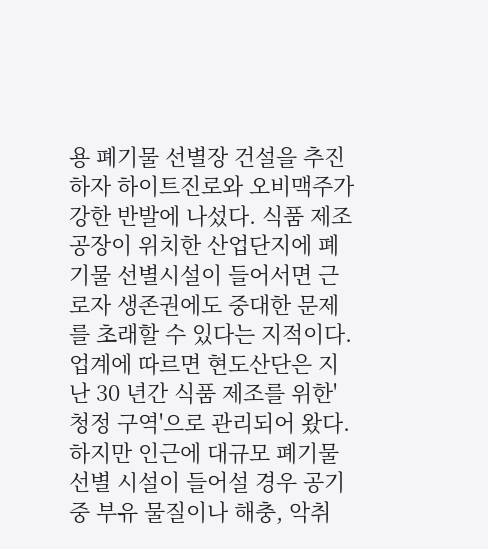용 폐기물 선별장 건설을 추진하자 하이트진로와 오비맥주가 강한 반발에 나섰다. 식품 제조공장이 위치한 산업단지에 폐기물 선별시설이 들어서면 근로자 생존권에도 중대한 문제를 초래할 수 있다는 지적이다. 업계에 따르면 현도산단은 지난 30 년간 식품 제조를 위한'청정 구역'으로 관리되어 왔다. 하지만 인근에 대규모 폐기물 선별 시설이 들어설 경우 공기 중 부유 물질이나 해충, 악취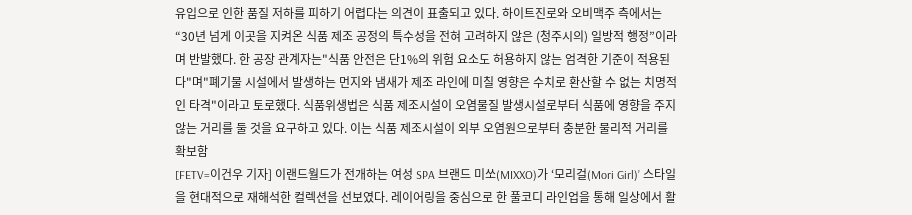유입으로 인한 품질 저하를 피하기 어렵다는 의견이 표출되고 있다. 하이트진로와 오비맥주 측에서는 “30년 넘게 이곳을 지켜온 식품 제조 공정의 특수성을 전혀 고려하지 않은 (청주시의) 일방적 행정”이라며 반발했다. 한 공장 관계자는"식품 안전은 단1%의 위험 요소도 허용하지 않는 엄격한 기준이 적용된다"며"폐기물 시설에서 발생하는 먼지와 냄새가 제조 라인에 미칠 영향은 수치로 환산할 수 없는 치명적인 타격"이라고 토로했다. 식품위생법은 식품 제조시설이 오염물질 발생시설로부터 식품에 영향을 주지 않는 거리를 둘 것을 요구하고 있다. 이는 식품 제조시설이 외부 오염원으로부터 충분한 물리적 거리를 확보함
[FETV=이건우 기자] 이랜드월드가 전개하는 여성 SPA 브랜드 미쏘(MIXXO)가 ‘모리걸(Mori Girl)’ 스타일을 현대적으로 재해석한 컬렉션을 선보였다. 레이어링을 중심으로 한 풀코디 라인업을 통해 일상에서 활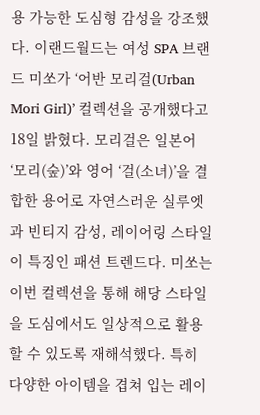용 가능한 도심형 감성을 강조했다. 이랜드월드는 여성 SPA 브랜드 미쏘가 ‘어반 모리걸(Urban Mori Girl)’ 컬렉션을 공개했다고 18일 밝혔다. 모리걸은 일본어 ‘모리(숲)’와 영어 ‘걸(소녀)’을 결합한 용어로 자연스러운 실루엣과 빈티지 감성, 레이어링 스타일이 특징인 패션 트렌드다. 미쏘는 이번 컬렉션을 통해 해당 스타일을 도심에서도 일상적으로 활용할 수 있도록 재해석했다. 특히 다양한 아이템을 겹쳐 입는 레이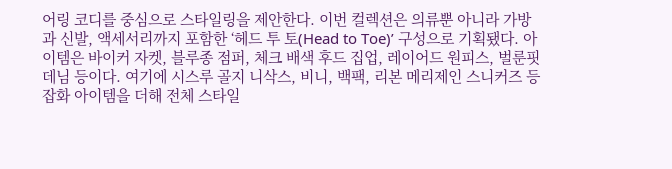어링 코디를 중심으로 스타일링을 제안한다. 이번 컬렉션은 의류뿐 아니라 가방과 신발, 액세서리까지 포함한 ‘헤드 투 토(Head to Toe)’ 구성으로 기획됐다. 아이템은 바이커 자켓, 블루종 점퍼, 체크 배색 후드 집업, 레이어드 원피스, 벌룬핏 데님 등이다. 여기에 시스루 골지 니삭스, 비니, 백팩, 리본 메리제인 스니커즈 등 잡화 아이템을 더해 전체 스타일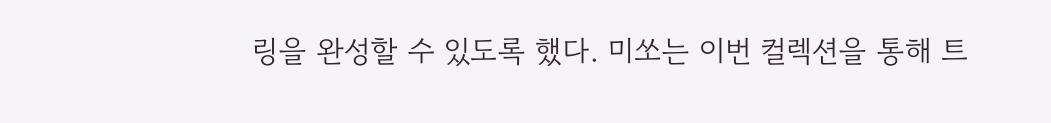링을 완성할 수 있도록 했다. 미쏘는 이번 컬렉션을 통해 트